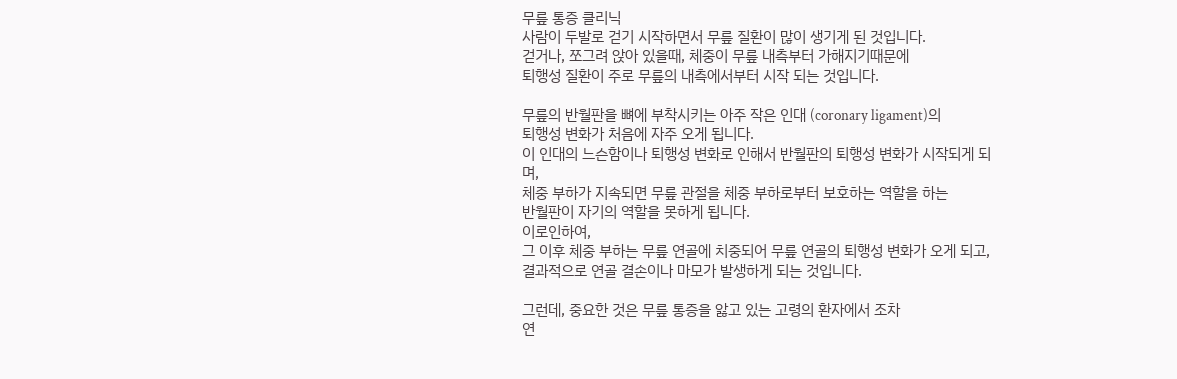무릎 통증 클리닉
사람이 두발로 걷기 시작하면서 무릎 질환이 많이 생기게 된 것입니다.
걷거나, 쪼그려 앉아 있을때, 체중이 무릎 내측부터 가해지기때문에
퇴행성 질환이 주로 무릎의 내측에서부터 시작 되는 것입니다.

무릎의 반월판을 뼈에 부착시키는 아주 작은 인대 (coronary ligament)의
퇴행성 변화가 처음에 자주 오게 됩니다.
이 인대의 느슨함이나 퇴행성 변화로 인해서 반월판의 퇴행성 변화가 시작되게 되며,
체중 부하가 지속되면 무릎 관절을 체중 부하로부터 보호하는 역할을 하는
반월판이 자기의 역할을 못하게 됩니다.
이로인하여,
그 이후 체중 부하는 무릎 연골에 치중되어 무릎 연골의 퇴행성 변화가 오게 되고,
결과적으로 연골 결손이나 마모가 발생하게 되는 것입니다.

그런데, 중요한 것은 무릎 통증을 앓고 있는 고령의 환자에서 조차
연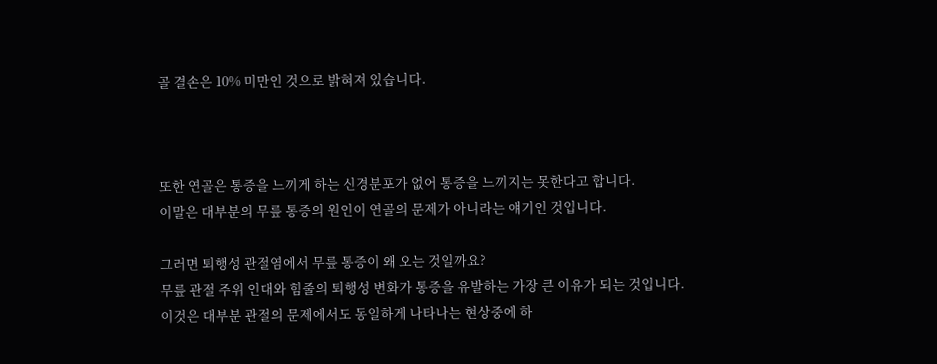골 결손은 10% 미만인 것으로 밝혀져 있습니다.



또한 연골은 통증을 느끼게 하는 신경분포가 없어 통증을 느끼지는 못한다고 합니다.
이말은 대부분의 무릎 통증의 원인이 연골의 문제가 아니라는 얘기인 것입니다.

그러면 퇴행성 관절염에서 무릎 통증이 왜 오는 것일까요?
무릎 관절 주위 인대와 힘줄의 퇴행성 변화가 통증을 유발하는 가장 큰 이유가 되는 것입니다.
이것은 대부분 관절의 문제에서도 동일하게 나타나는 현상중에 하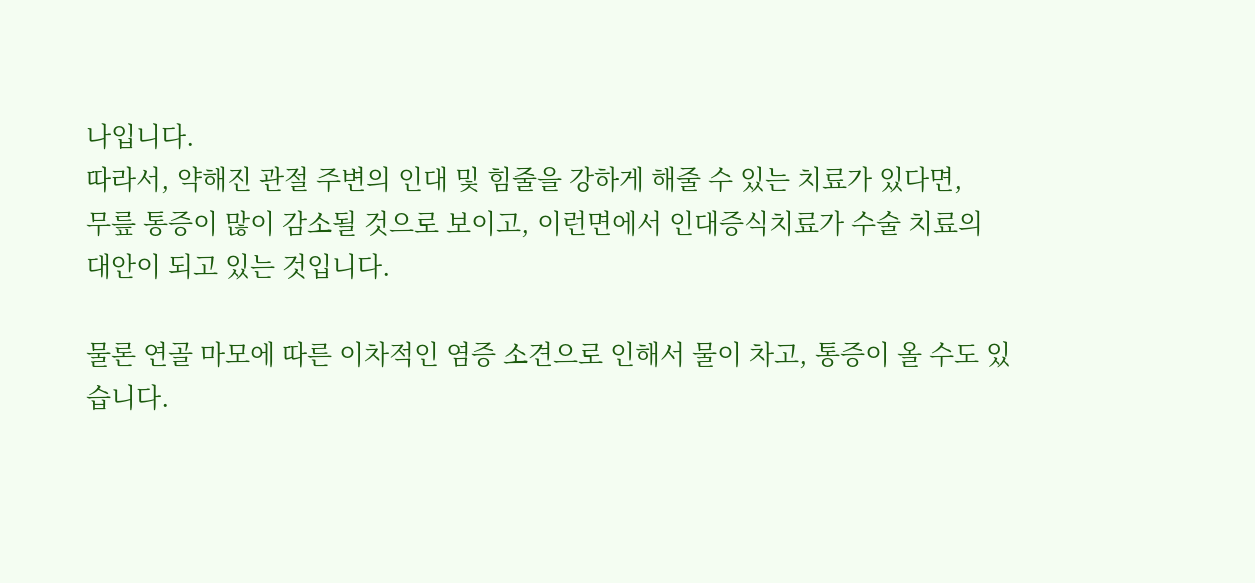나입니다.
따라서, 약해진 관절 주변의 인대 및 힘줄을 강하게 해줄 수 있는 치료가 있다면,
무릎 통증이 많이 감소될 것으로 보이고, 이런면에서 인대증식치료가 수술 치료의
대안이 되고 있는 것입니다.

물론 연골 마모에 따른 이차적인 염증 소견으로 인해서 물이 차고, 통증이 올 수도 있습니다.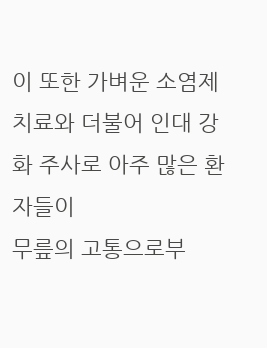이 또한 가벼운 소염제 치료와 더불어 인대 강화 주사로 아주 많은 환자들이
무릎의 고통으로부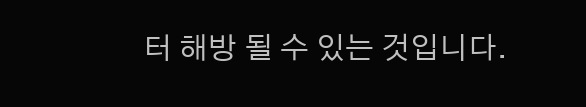터 해방 될 수 있는 것입니다.